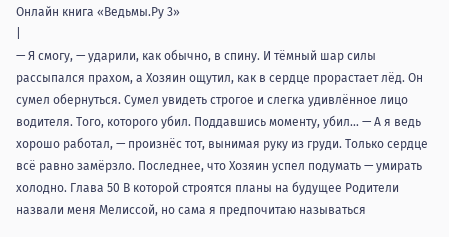Онлайн книга «Ведьмы.Ру 3»
|
— Я смогу, — ударили, как обычно, в спину. И тёмный шар силы рассыпался прахом, а Хозяин ощутил, как в сердце прорастает лёд. Он сумел обернуться. Сумел увидеть строгое и слегка удивлённое лицо водителя. Того, которого убил. Поддавшись моменту, убил… — А я ведь хорошо работал, — произнёс тот, вынимая руку из груди. Только сердце всё равно замёрзло. Последнее, что Хозяин успел подумать — умирать холодно. Глава 50 В которой строятся планы на будущее Родители назвали меня Мелиссой, но сама я предпочитаю называться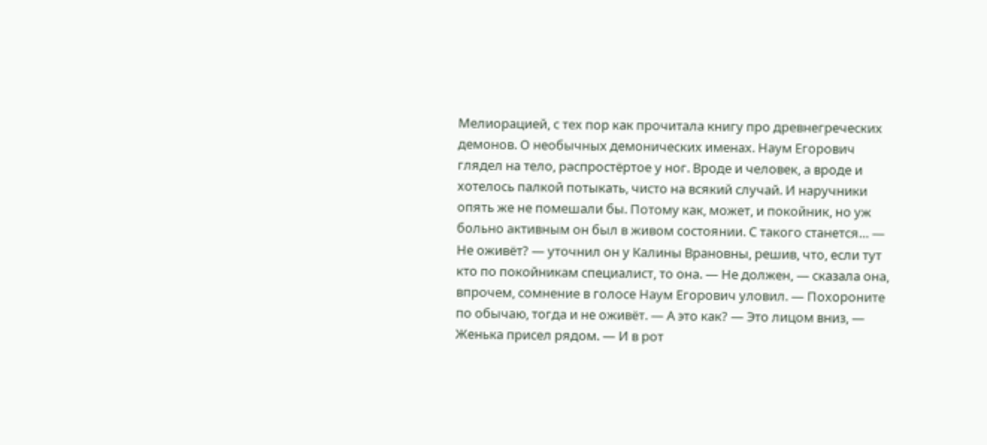Мелиорацией, с тех пор как прочитала книгу про древнегреческих демонов. О необычных демонических именах. Наум Егорович глядел на тело, распростёртое у ног. Вроде и человек, а вроде и хотелось палкой потыкать, чисто на всякий случай. И наручники опять же не помешали бы. Потому как, может, и покойник, но уж больно активным он был в живом состоянии. С такого станется… — Не оживёт? — уточнил он у Калины Врановны, решив, что, если тут кто по покойникам специалист, то она. — Не должен, — сказала она, впрочем, сомнение в голосе Наум Егорович уловил. — Похороните по обычаю, тогда и не оживёт. — А это как? — Это лицом вниз, — Женька присел рядом. — И в рот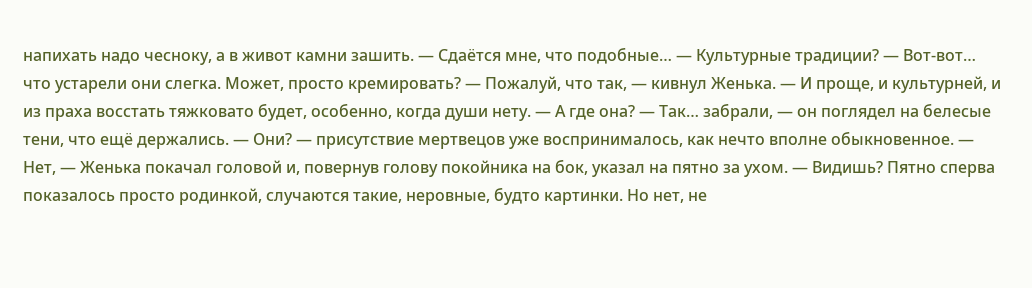напихать надо чесноку, а в живот камни зашить. — Сдаётся мне, что подобные… — Культурные традиции? — Вот-вот… что устарели они слегка. Может, просто кремировать? — Пожалуй, что так, — кивнул Женька. — И проще, и культурней, и из праха восстать тяжковато будет, особенно, когда души нету. — А где она? — Так… забрали, — он поглядел на белесые тени, что ещё держались. — Они? — присутствие мертвецов уже воспринималось, как нечто вполне обыкновенное. — Нет, — Женька покачал головой и, повернув голову покойника на бок, указал на пятно за ухом. — Видишь? Пятно сперва показалось просто родинкой, случаются такие, неровные, будто картинки. Но нет, не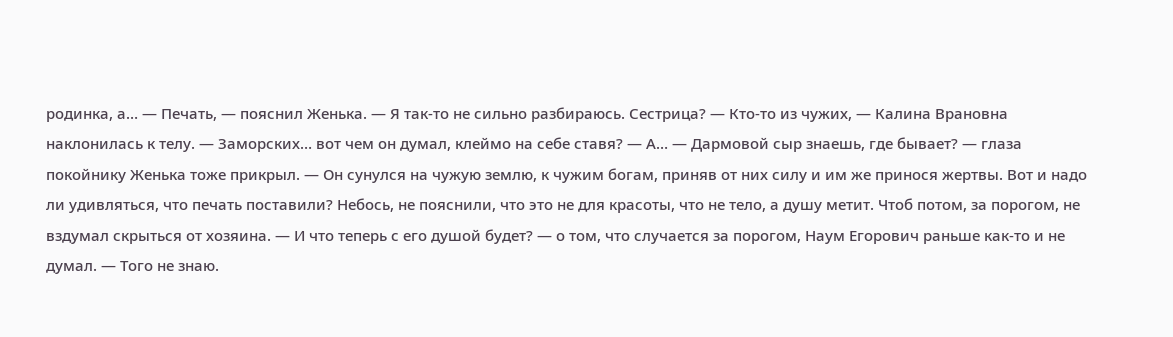родинка, а… — Печать, — пояснил Женька. — Я так-то не сильно разбираюсь. Сестрица? — Кто-то из чужих, — Калина Врановна наклонилась к телу. — Заморских… вот чем он думал, клеймо на себе ставя? — А… — Дармовой сыр знаешь, где бывает? — глаза покойнику Женька тоже прикрыл. — Он сунулся на чужую землю, к чужим богам, приняв от них силу и им же принося жертвы. Вот и надо ли удивляться, что печать поставили? Небось, не пояснили, что это не для красоты, что не тело, а душу метит. Чтоб потом, за порогом, не вздумал скрыться от хозяина. — И что теперь с его душой будет? — о том, что случается за порогом, Наум Егорович раньше как-то и не думал. — Того не знаю.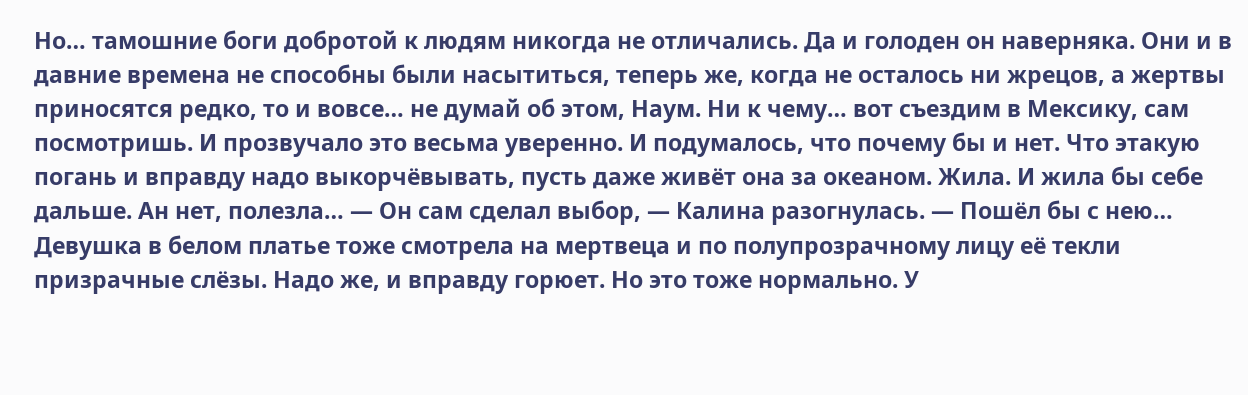Но… тамошние боги добротой к людям никогда не отличались. Да и голоден он наверняка. Они и в давние времена не способны были насытиться, теперь же, когда не осталось ни жрецов, а жертвы приносятся редко, то и вовсе… не думай об этом, Наум. Ни к чему… вот съездим в Мексику, сам посмотришь. И прозвучало это весьма уверенно. И подумалось, что почему бы и нет. Что этакую погань и вправду надо выкорчёвывать, пусть даже живёт она за океаном. Жила. И жила бы себе дальше. Ан нет, полезла… — Он сам сделал выбор, — Калина разогнулась. — Пошёл бы с нею… Девушка в белом платье тоже смотрела на мертвеца и по полупрозрачному лицу её текли призрачные слёзы. Надо же, и вправду горюет. Но это тоже нормально. У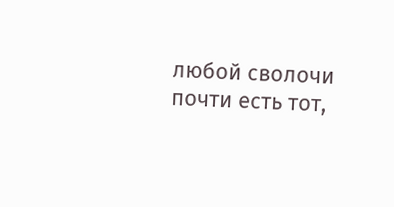любой сволочи почти есть тот,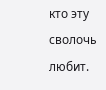кто эту сволочь любит.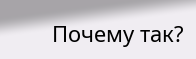Почему так?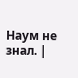Наум не знал. |